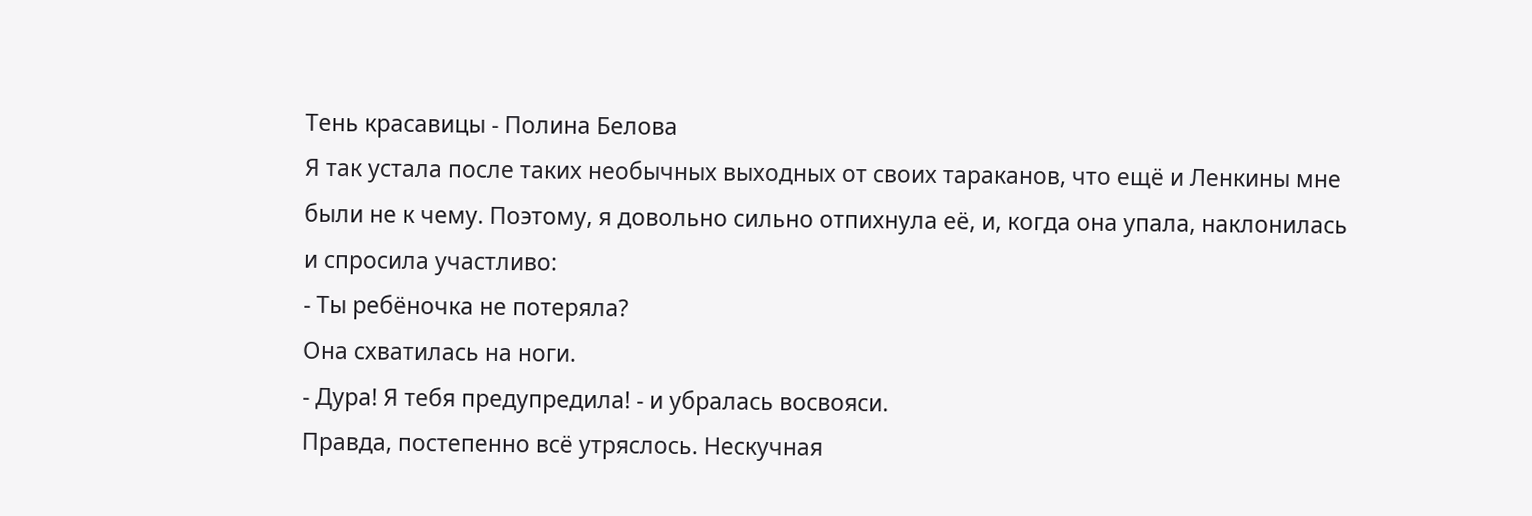Тень красавицы - Полина Белова
Я так устала после таких необычных выходных от своих тараканов, что ещё и Ленкины мне были не к чему. Поэтому, я довольно сильно отпихнула её, и, когда она упала, наклонилась и спросила участливо:
- Ты ребёночка не потеряла?
Она схватилась на ноги.
- Дура! Я тебя предупредила! - и убралась восвояси.
Правда, постепенно всё утряслось. Нескучная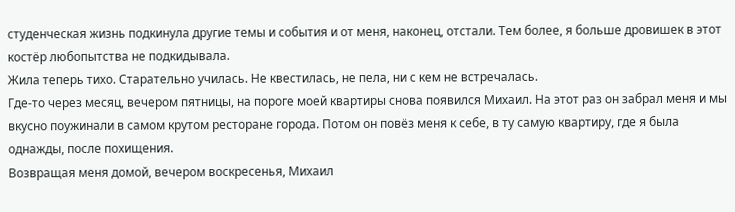студенческая жизнь подкинула другие темы и события и от меня, наконец, отстали. Тем более, я больше дровишек в этот костёр любопытства не подкидывала.
Жила теперь тихо. Старательно училась. Не квестилась, не пела, ни с кем не встречалась.
Где-то через месяц, вечером пятницы, на пороге моей квартиры снова появился Михаил. На этот раз он забрал меня и мы вкусно поужинали в самом крутом ресторане города. Потом он повёз меня к себе, в ту самую квартиру, где я была однажды, после похищения.
Возвращая меня домой, вечером воскресенья, Михаил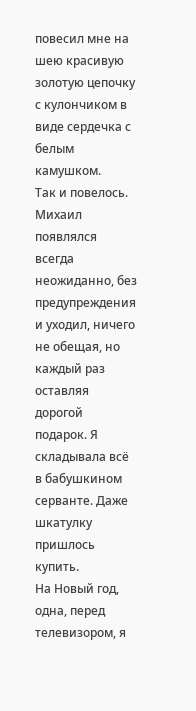повесил мне на шею красивую золотую цепочку с кулончиком в виде сердечка с белым камушком.
Так и повелось. Михаил появлялся всегда неожиданно, без предупреждения и уходил, ничего не обещая, но каждый раз оставляя дорогой подарок. Я складывала всё в бабушкином серванте. Даже шкатулку пришлось купить.
На Новый год, одна, перед телевизором, я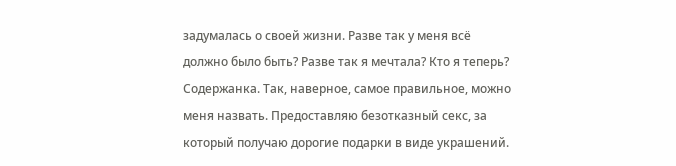задумалась о своей жизни. Разве так у меня всё должно было быть? Разве так я мечтала? Кто я теперь? Содержанка. Так, наверное, самое правильное, можно меня назвать. Предоставляю безотказный секс, за который получаю дорогие подарки в виде украшений.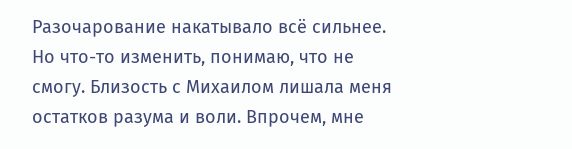Разочарование накатывало всё сильнее. Но что-то изменить, понимаю, что не смогу. Близость с Михаилом лишала меня остатков разума и воли. Впрочем, мне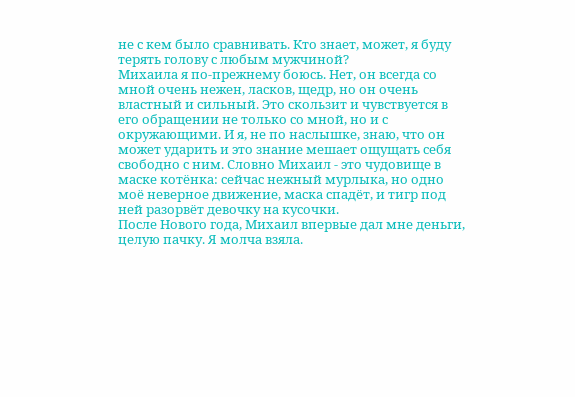не с кем было сравнивать. Кто знает, может, я буду терять голову с любым мужчиной?
Михаила я по-прежнему боюсь. Нет, он всегда со мной очень нежен, ласков, щедр, но он очень властный и сильный. Это скользит и чувствуется в его обращении не только со мной, но и с окружающими. И я, не по наслышке, знаю, что он может ударить и это знание мешает ощущать себя свободно с ним. Словно Михаил - это чудовище в маске котёнка: сейчас нежный мурлыка, но одно моё неверное движение, маска спадёт, и тигр под ней разорвёт девочку на кусочки.
После Нового года, Михаил впервые дал мне деньги, целую пачку. Я молча взяла.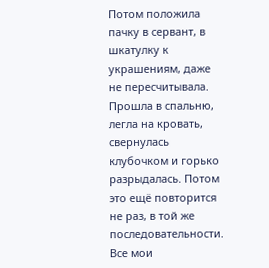Потом положила пачку в сервант, в шкатулку к украшениям, даже не пересчитывала. Прошла в спальню, легла на кровать, свернулась клубочком и горько разрыдалась. Потом это ещё повторится не раз, в той же последовательности.
Все мои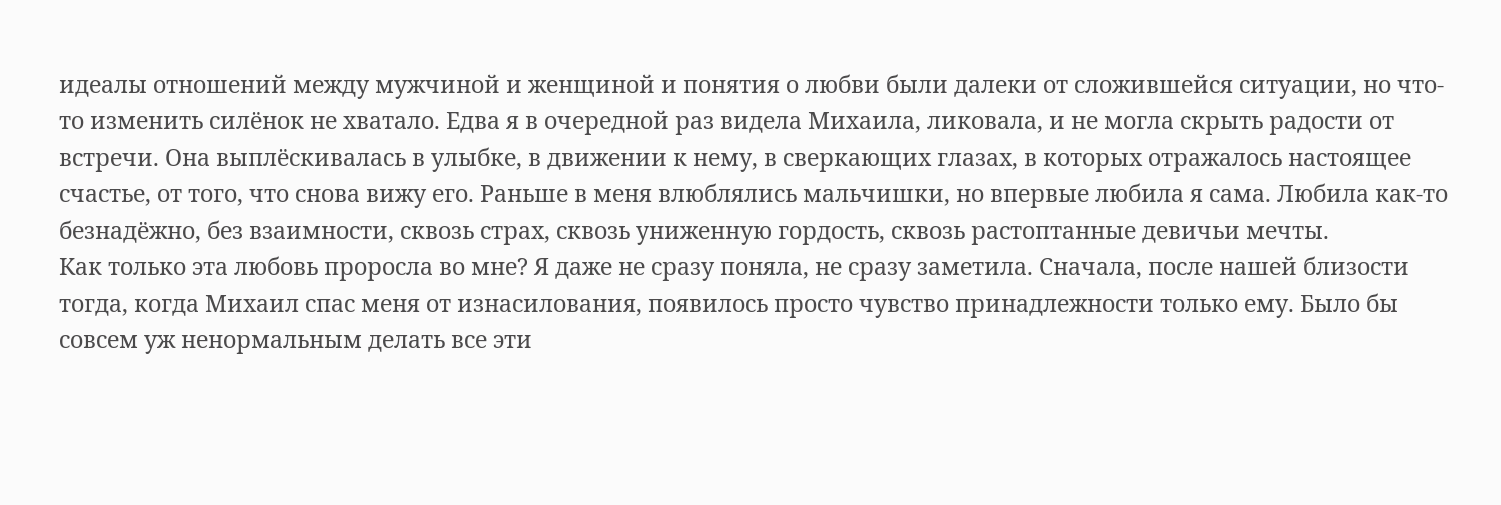идеалы отношений между мужчиной и женщиной и понятия о любви были далеки от сложившейся ситуации, но что-то изменить силёнок не хватало. Едва я в очередной раз видела Михаила, ликовала, и не могла скрыть радости от встречи. Она выплёскивалась в улыбке, в движении к нему, в сверкающих глазах, в которых отражалось настоящее счастье, от того, что снова вижу его. Раньше в меня влюблялись мальчишки, но впервые любила я сама. Любила как-то безнадёжно, без взаимности, сквозь страх, сквозь униженную гордость, сквозь растоптанные девичьи мечты.
Как только эта любовь проросла во мне? Я даже не сразу поняла, не сразу заметила. Сначала, после нашей близости тогда, когда Михаил спас меня от изнасилования, появилось просто чувство принадлежности только ему. Было бы совсем уж ненормальным делать все эти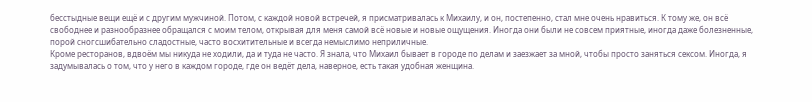бесстыдные вещи ещё и с другим мужчиной. Потом, с каждой новой встречей, я присматривалась к Михаилу, и он, постепенно, стал мне очень нравиться. К тому же, он всё свободнее и разнообразнее обращался с моим телом, открывая для меня самой всё новые и новые ощущения. Иногда они были не совсем приятные, иногда даже болезненные, порой сногсшибательно сладостные, часто восхитительные и всегда немыслимо неприличные.
Кроме ресторанов, вдвоём мы никуда не ходили, да и туда не часто. Я знала, что Михаил бывает в городе по делам и заезжает за мной, чтобы просто заняться сексом. Иногда, я задумывалась о том, что у него в каждом городе, где он ведёт дела, наверное, есть такая удобная женщина.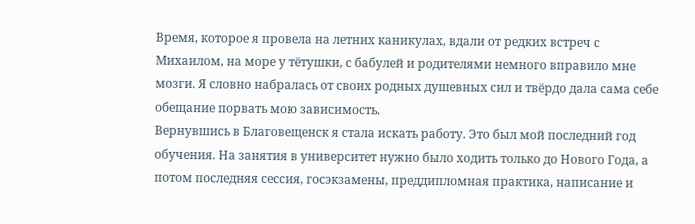Время, которое я провела на летних каникулах, вдали от редких встреч с Михаилом, на море у тётушки, с бабулей и родителями немного вправило мне мозги. Я словно набралась от своих родных душевных сил и твёрдо дала сама себе обещание порвать мою зависимость.
Вернувшись в Благовещенск я стала искать работу. Это был мой последний год обучения. На занятия в университет нужно было ходить только до Нового Года, а потом последняя сессия, госэкзамены, преддипломная практика, написание и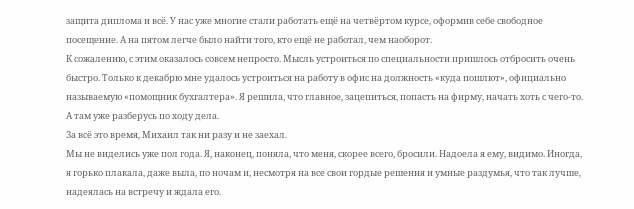защита диплома и всё. У нас уже многие стали работать ещё на четвёртом курсе, оформив себе свободное посещение. А на пятом легче было найти того, кто ещё не работал, чем наоборот.
К сожалению, с этим оказалось совсем непросто. Мысль устроиться по специальности пришлось отбросить очень быстро. Только к декабрю мне удалось устроиться на работу в офис на должность «куда пошлют», официально называемую «помощник бухгалтера». Я решила, что главное, зацепиться, попасть на фирму, начать хоть с чего-то. А там уже разберусь по ходу дела.
За всё это время, Михаил так ни разу и не заехал.
Мы не виделись уже пол года. Я, наконец, поняла, что меня, скорее всего, бросили. Надоела я ему, видимо. Иногда, я горько плакала, даже выла, по ночам и, несмотря на все свои гордые решения и умные раздумья, что так лучше, надеялась на встречу и ждала его.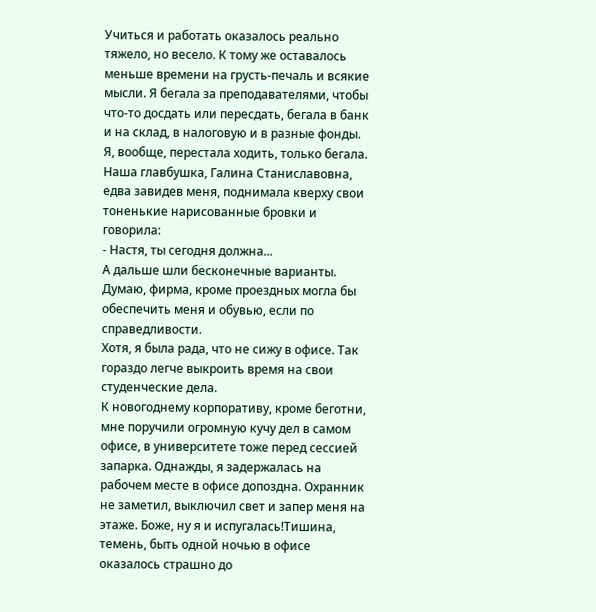Учиться и работать оказалось реально тяжело, но весело. К тому же оставалось меньше времени на грусть-печаль и всякие мысли. Я бегала за преподавателями, чтобы что-то досдать или пересдать, бегала в банк и на склад, в налоговую и в разные фонды. Я, вообще, перестала ходить, только бегала.
Наша главбушка, Галина Станиславовна, едва завидев меня, поднимала кверху свои тоненькие нарисованные бровки и говорила:
- Настя, ты сегодня должна...
А дальше шли бесконечные варианты. Думаю, фирма, кроме проездных могла бы обеспечить меня и обувью, если по справедливости.
Хотя, я была рада, что не сижу в офисе. Так гораздо легче выкроить время на свои студенческие дела.
К новогоднему корпоративу, кроме беготни, мне поручили огромную кучу дел в самом офисе, в университете тоже перед сессией запарка. Однажды, я задержалась на рабочем месте в офисе допоздна. Охранник не заметил, выключил свет и запер меня на этаже. Боже, ну я и испугалась!Тишина, темень, быть одной ночью в офисе оказалось страшно до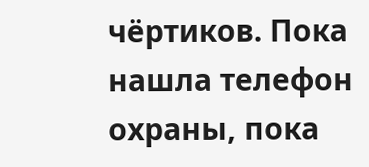чёртиков. Пока нашла телефон охраны, пока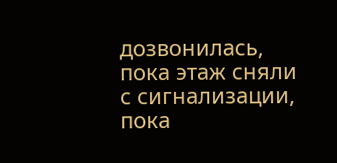дозвонилась, пока этаж сняли с сигнализации, пока